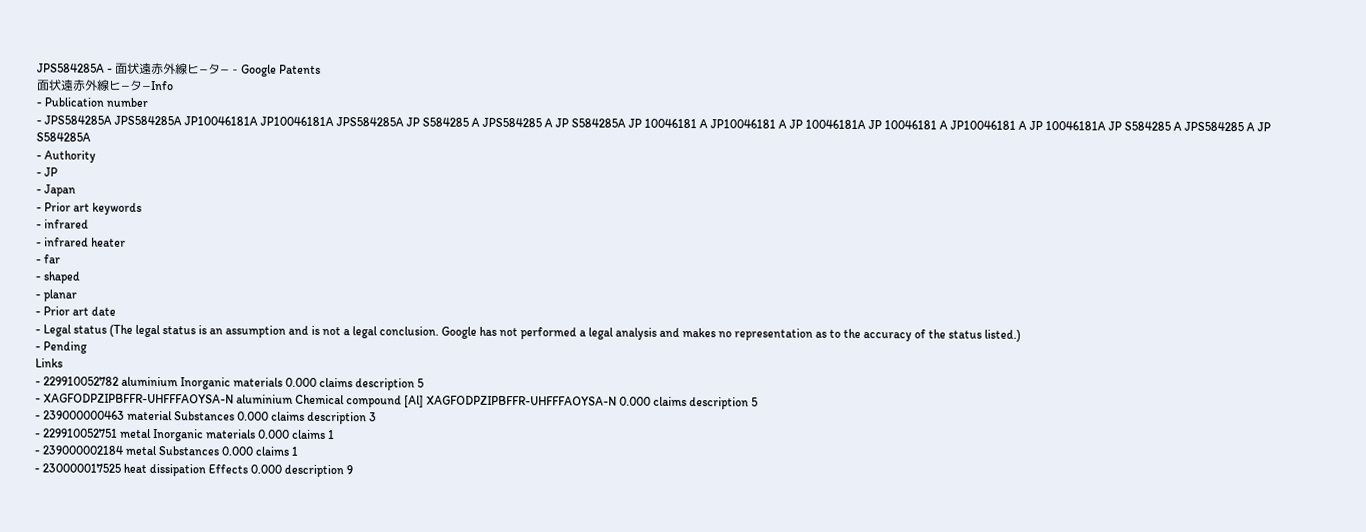JPS584285A - 面状遠赤外線ヒ−タ− - Google Patents
面状遠赤外線ヒ−タ−Info
- Publication number
- JPS584285A JPS584285A JP10046181A JP10046181A JPS584285A JP S584285 A JPS584285 A JP S584285A JP 10046181 A JP10046181 A JP 10046181A JP 10046181 A JP10046181 A JP 10046181A JP S584285 A JPS584285 A JP S584285A
- Authority
- JP
- Japan
- Prior art keywords
- infrared
- infrared heater
- far
- shaped
- planar
- Prior art date
- Legal status (The legal status is an assumption and is not a legal conclusion. Google has not performed a legal analysis and makes no representation as to the accuracy of the status listed.)
- Pending
Links
- 229910052782 aluminium Inorganic materials 0.000 claims description 5
- XAGFODPZIPBFFR-UHFFFAOYSA-N aluminium Chemical compound [Al] XAGFODPZIPBFFR-UHFFFAOYSA-N 0.000 claims description 5
- 239000000463 material Substances 0.000 claims description 3
- 229910052751 metal Inorganic materials 0.000 claims 1
- 239000002184 metal Substances 0.000 claims 1
- 230000017525 heat dissipation Effects 0.000 description 9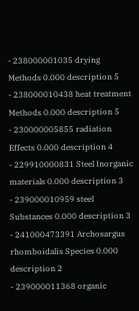- 238000001035 drying Methods 0.000 description 5
- 238000010438 heat treatment Methods 0.000 description 5
- 230000005855 radiation Effects 0.000 description 4
- 229910000831 Steel Inorganic materials 0.000 description 3
- 239000010959 steel Substances 0.000 description 3
- 241000473391 Archosargus rhomboidalis Species 0.000 description 2
- 239000011368 organic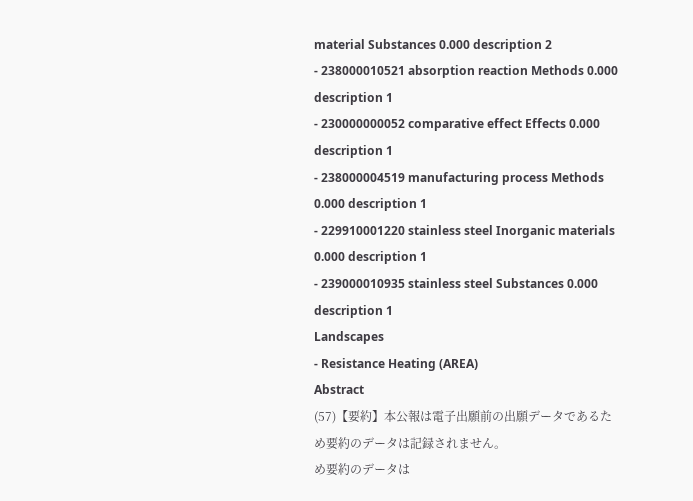material Substances 0.000 description 2
- 238000010521 absorption reaction Methods 0.000 description 1
- 230000000052 comparative effect Effects 0.000 description 1
- 238000004519 manufacturing process Methods 0.000 description 1
- 229910001220 stainless steel Inorganic materials 0.000 description 1
- 239000010935 stainless steel Substances 0.000 description 1
Landscapes
- Resistance Heating (AREA)
Abstract
(57)【要約】本公報は電子出願前の出願データであるた
め要約のデータは記録されません。
め要約のデータは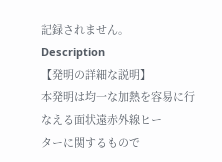記録されません。
Description
【発明の詳細な説明】
本発明は均一な加熱を容易に行なえる面状遠赤外線ヒー
ターに関するもので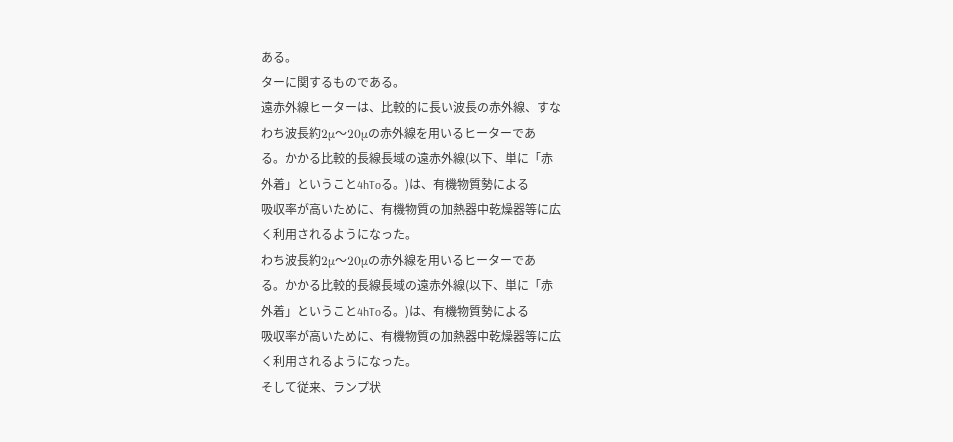ある。
ターに関するものである。
遠赤外線ヒーターは、比較的に長い波長の赤外線、すな
わち波長約2μ〜20μの赤外線を用いるヒーターであ
る。かかる比較的長線長域の遠赤外線(以下、単に「赤
外着」ということ4hToる。)は、有機物質勢による
吸収率が高いために、有機物質の加熱器中乾燥器等に広
く利用されるようになった。
わち波長約2μ〜20μの赤外線を用いるヒーターであ
る。かかる比較的長線長域の遠赤外線(以下、単に「赤
外着」ということ4hToる。)は、有機物質勢による
吸収率が高いために、有機物質の加熱器中乾燥器等に広
く利用されるようになった。
そして従来、ランプ状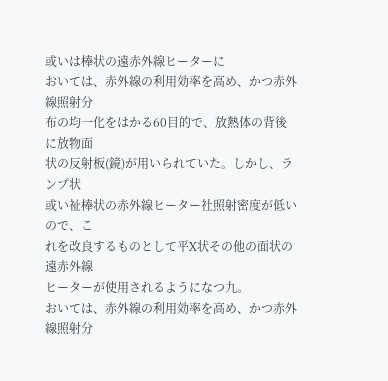或いは棒状の遠赤外線ヒーターに
おいては、赤外線の利用効率を高め、かつ赤外線照射分
布の均一化をはかる60目的で、放熱体の背後に放物面
状の反射板(鏡)が用いられていた。しかし、ランプ状
或い祉棒状の赤外線ヒーター社照射密度が低いので、こ
れを改良するものとして平X状その他の面状の遠赤外線
ヒーターが使用されるようになつ九。
おいては、赤外線の利用効率を高め、かつ赤外線照射分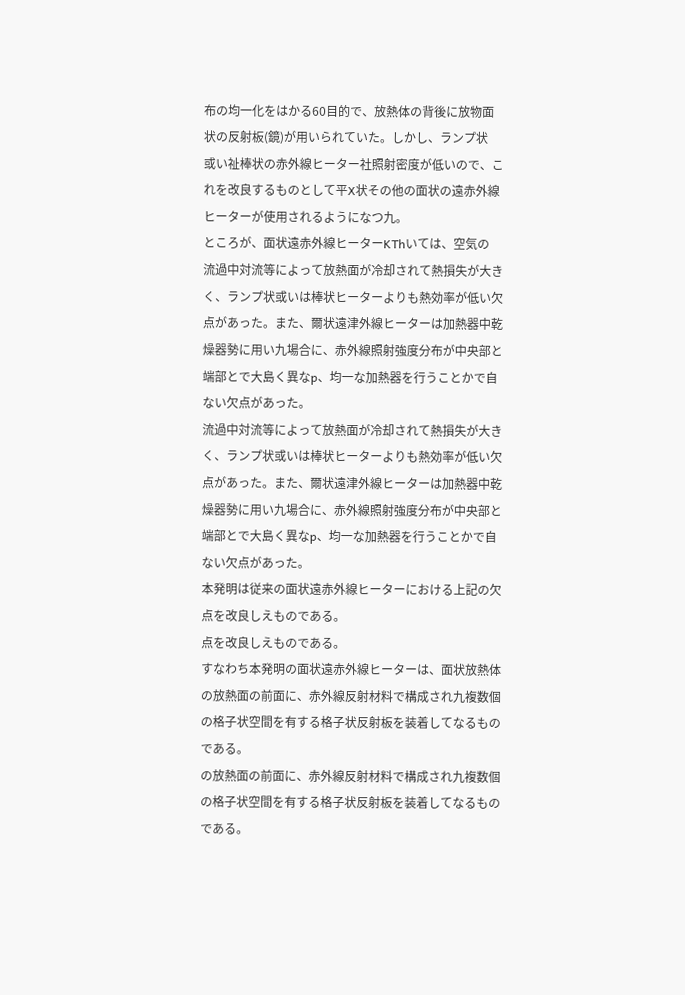布の均一化をはかる60目的で、放熱体の背後に放物面
状の反射板(鏡)が用いられていた。しかし、ランプ状
或い祉棒状の赤外線ヒーター社照射密度が低いので、こ
れを改良するものとして平X状その他の面状の遠赤外線
ヒーターが使用されるようになつ九。
ところが、面状遠赤外線ヒーターKThいては、空気の
流過中対流等によって放熱面が冷却されて熱損失が大き
く、ランプ状或いは棒状ヒーターよりも熱効率が低い欠
点があった。また、爾状遠津外線ヒーターは加熱器中乾
燥器勢に用い九場合に、赤外線照射強度分布が中央部と
端部とで大島く異なp、均一な加熱器を行うことかで自
ない欠点があった。
流過中対流等によって放熱面が冷却されて熱損失が大き
く、ランプ状或いは棒状ヒーターよりも熱効率が低い欠
点があった。また、爾状遠津外線ヒーターは加熱器中乾
燥器勢に用い九場合に、赤外線照射強度分布が中央部と
端部とで大島く異なp、均一な加熱器を行うことかで自
ない欠点があった。
本発明は従来の面状遠赤外線ヒーターにおける上記の欠
点を改良しえものである。
点を改良しえものである。
すなわち本発明の面状遠赤外線ヒーターは、面状放熱体
の放熱面の前面に、赤外線反射材料で構成され九複数個
の格子状空間を有する格子状反射板を装着してなるもの
である。
の放熱面の前面に、赤外線反射材料で構成され九複数個
の格子状空間を有する格子状反射板を装着してなるもの
である。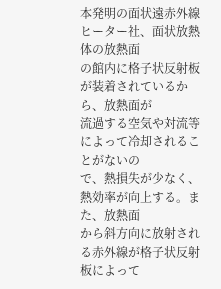本発明の面状遠赤外線ヒーター社、面状放熱体の放熱面
の館内に格子状反射板が装着されているから、放熱面が
流過する空気や対流等によって冷却されることがないの
で、熱損失が少なく、熱効率が向上する。また、放熱面
から斜方向に放射される赤外線が格子状反射板によって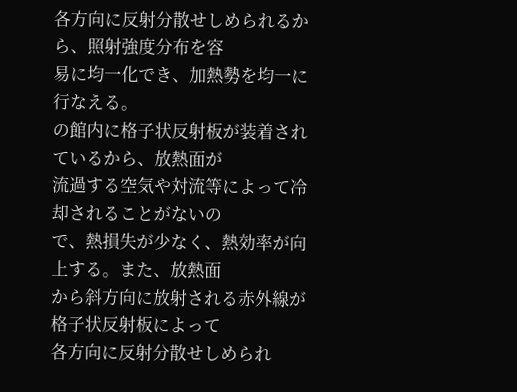各方向に反射分散せしめられるから、照射強度分布を容
易に均一化でき、加熱勢を均一に行なえる。
の館内に格子状反射板が装着されているから、放熱面が
流過する空気や対流等によって冷却されることがないの
で、熱損失が少なく、熱効率が向上する。また、放熱面
から斜方向に放射される赤外線が格子状反射板によって
各方向に反射分散せしめられ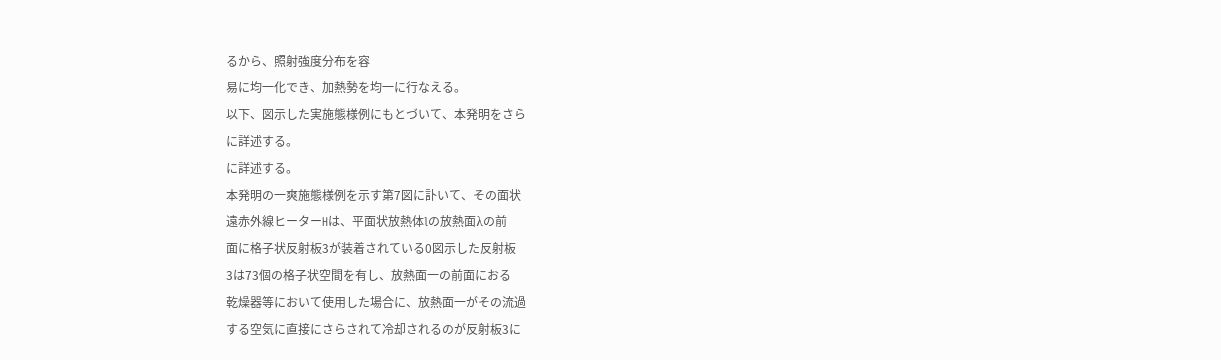るから、照射強度分布を容
易に均一化でき、加熱勢を均一に行なえる。
以下、図示した実施態様例にもとづいて、本発明をさら
に詳述する。
に詳述する。
本発明の一爽施態様例を示す第7図に訃いて、その面状
遠赤外線ヒーターHは、平面状放熱体lの放熱面λの前
面に格子状反射板3が装着されている0図示した反射板
3は73個の格子状空間を有し、放熱面一の前面におる
乾燥器等において使用した場合に、放熱面一がその流過
する空気に直接にさらされて冷却されるのが反射板3に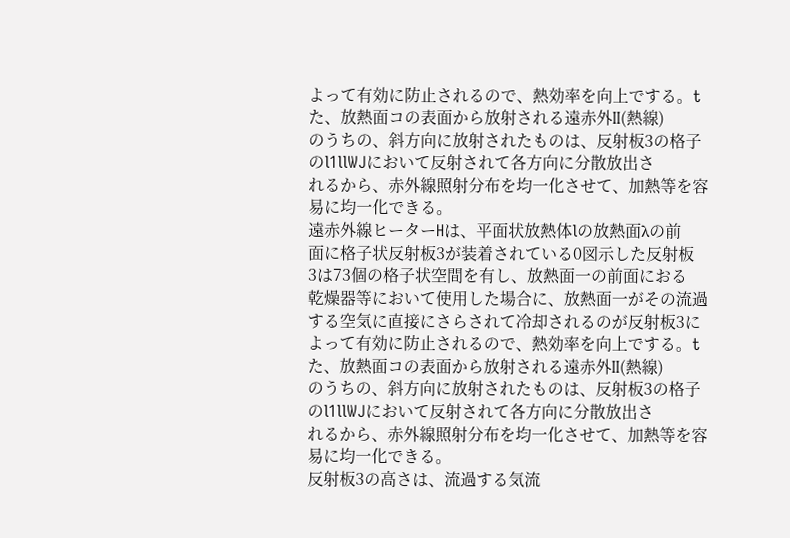よって有効に防止されるので、熱効率を向上でする。t
た、放熱面コの表面から放射される遠赤外II(熱線)
のうちの、斜方向に放射されたものは、反射板3の格子
のl1llWJにおいて反射されて各方向に分散放出さ
れるから、赤外線照射分布を均一化させて、加熱等を容
易に均一化できる。
遠赤外線ヒーターHは、平面状放熱体lの放熱面λの前
面に格子状反射板3が装着されている0図示した反射板
3は73個の格子状空間を有し、放熱面一の前面におる
乾燥器等において使用した場合に、放熱面一がその流過
する空気に直接にさらされて冷却されるのが反射板3に
よって有効に防止されるので、熱効率を向上でする。t
た、放熱面コの表面から放射される遠赤外II(熱線)
のうちの、斜方向に放射されたものは、反射板3の格子
のl1llWJにおいて反射されて各方向に分散放出さ
れるから、赤外線照射分布を均一化させて、加熱等を容
易に均一化できる。
反射板3の高さは、流過する気流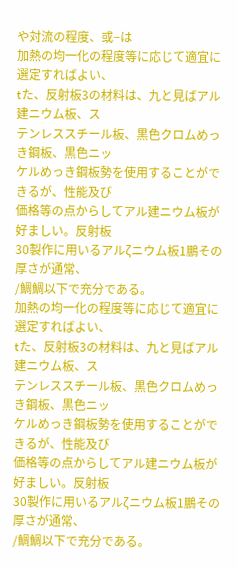や対流の程度、或−は
加熱の均一化の程度等に応じて適宜に選定すればよい、
tた、反射板3の材料は、九と見ばアル建ニウム板、ス
テンレススチール板、黒色クロムめっき鋼板、黒色ニッ
ケルめっき鋼板勢を使用することができるが、性能及び
価格等の点からしてアル建ニウム板が好ましい。反射板
30製作に用いるアルζニウム板1鵬その厚さが通常、
/鯛鯛以下で充分である。
加熱の均一化の程度等に応じて適宜に選定すればよい、
tた、反射板3の材料は、九と見ばアル建ニウム板、ス
テンレススチール板、黒色クロムめっき鋼板、黒色ニッ
ケルめっき鋼板勢を使用することができるが、性能及び
価格等の点からしてアル建ニウム板が好ましい。反射板
30製作に用いるアルζニウム板1鵬その厚さが通常、
/鯛鯛以下で充分である。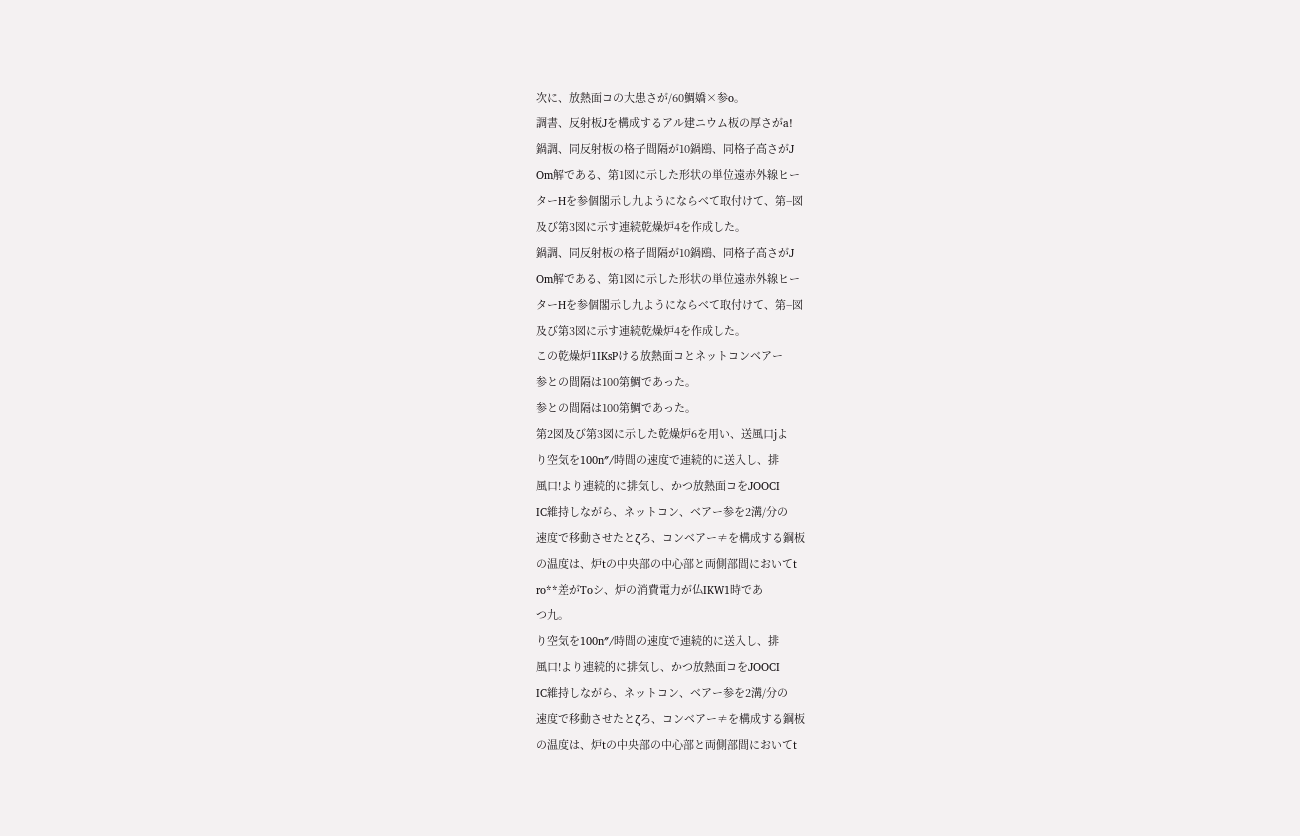次に、放熱面コの大患さが/60鯛嬌×参o。
調書、反射板Jを構成するアル建ニウム板の厚さがa!
鍋調、同反射板の格子間隔が10鍋鴎、同格子高さがJ
Om解である、第1図に示した形状の単位遠赤外線ヒー
ターHを参個閣示し九ようにならべて取付けて、第−図
及び第3図に示す連続乾燥炉4を作成した。
鍋調、同反射板の格子間隔が10鍋鴎、同格子高さがJ
Om解である、第1図に示した形状の単位遠赤外線ヒー
ターHを参個閣示し九ようにならべて取付けて、第−図
及び第3図に示す連続乾燥炉4を作成した。
この乾燥炉1IKsPける放熱面コとネットコンベアー
参との間隔は100第鯛であった。
参との間隔は100第鯛であった。
第2図及び第3図に示した乾燥炉6を用い、送風口jよ
り空気を100n″/時間の速度で連続的に送入し、排
風口!より連続的に排気し、かつ放熱面コをJOOCI
IC維持しながら、ネットコン、ベアー参を2溝/分の
速度で移動させたとζろ、コンベアー≠を構成する鋼板
の温度は、炉tの中央部の中心部と両側部間においてt
ro**差がToシ、炉の消費電力が仏IKW1時であ
つ九。
り空気を100n″/時間の速度で連続的に送入し、排
風口!より連続的に排気し、かつ放熱面コをJOOCI
IC維持しながら、ネットコン、ベアー参を2溝/分の
速度で移動させたとζろ、コンベアー≠を構成する鋼板
の温度は、炉tの中央部の中心部と両側部間においてt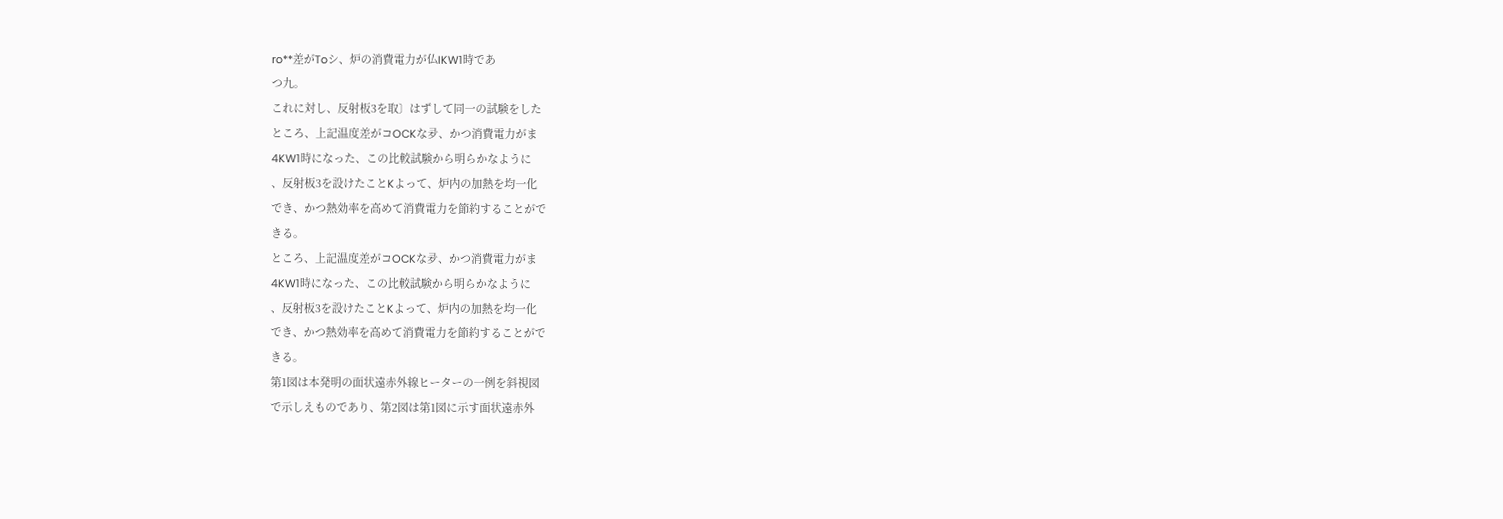ro**差がToシ、炉の消費電力が仏IKW1時であ
つ九。
これに対し、反射板3を取〕はずして同一の試験をした
ところ、上記温度差がコOCKな夛、かつ消費電力がま
4KW1時になった、この比較試験から明らかなように
、反射板3を設けたことKよって、炉内の加熱を均一化
でき、かつ熱効率を高めて消費電力を節約することがで
きる。
ところ、上記温度差がコOCKな夛、かつ消費電力がま
4KW1時になった、この比較試験から明らかなように
、反射板3を設けたことKよって、炉内の加熱を均一化
でき、かつ熱効率を高めて消費電力を節約することがで
きる。
第1図は本発明の面状遠赤外線ヒーターの一例を斜視図
で示しえものであり、第2図は第1図に示す面状遠赤外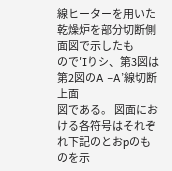線ヒーターを用いた乾燥炉を部分切断側面図で示したも
ので′Iりシ、第3図は第2図のA −A’線切断上面
図である。 図面における各符号はそれぞれ下記のとおpのものを示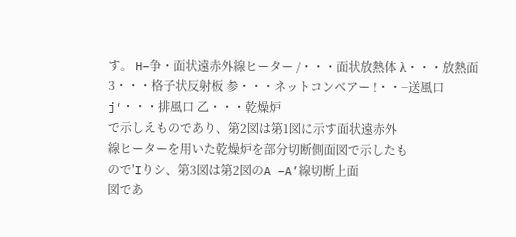す。 H−争・面状遠赤外線ヒーター /・・・面状放熱体 λ・・・放熱面 3・・・格子状反射板 参・・・ネットコンベアー !・・−送風口 j′・・・排風口 乙・・・乾燥炉
で示しえものであり、第2図は第1図に示す面状遠赤外
線ヒーターを用いた乾燥炉を部分切断側面図で示したも
ので′Iりシ、第3図は第2図のA −A’線切断上面
図であ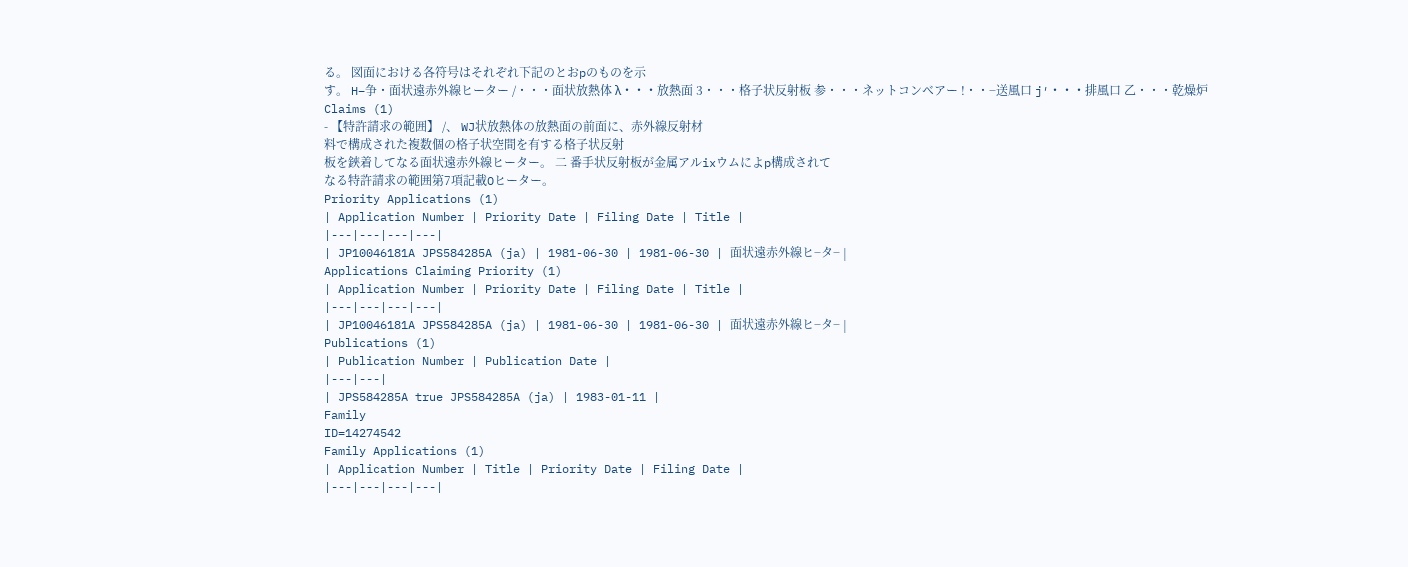る。 図面における各符号はそれぞれ下記のとおpのものを示
す。 H−争・面状遠赤外線ヒーター /・・・面状放熱体 λ・・・放熱面 3・・・格子状反射板 参・・・ネットコンベアー !・・−送風口 j′・・・排風口 乙・・・乾燥炉
Claims (1)
- 【特許請求の範囲】 /、 WJ状放熱体の放熱面の前面に、赤外線反射材
料で構成された複数個の格子状空間を有する格子状反射
板を鋏着してなる面状遠赤外線ヒーター。 二 番手状反射板が金属アルixウムによp構成されて
なる特許請求の範囲第7項記載Oヒーター。
Priority Applications (1)
| Application Number | Priority Date | Filing Date | Title |
|---|---|---|---|
| JP10046181A JPS584285A (ja) | 1981-06-30 | 1981-06-30 | 面状遠赤外線ヒ−タ− |
Applications Claiming Priority (1)
| Application Number | Priority Date | Filing Date | Title |
|---|---|---|---|
| JP10046181A JPS584285A (ja) | 1981-06-30 | 1981-06-30 | 面状遠赤外線ヒ−タ− |
Publications (1)
| Publication Number | Publication Date |
|---|---|
| JPS584285A true JPS584285A (ja) | 1983-01-11 |
Family
ID=14274542
Family Applications (1)
| Application Number | Title | Priority Date | Filing Date |
|---|---|---|---|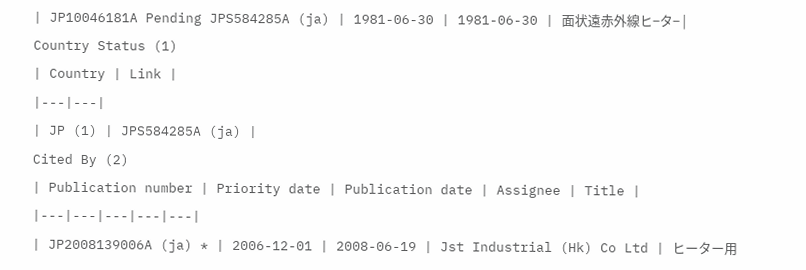| JP10046181A Pending JPS584285A (ja) | 1981-06-30 | 1981-06-30 | 面状遠赤外線ヒ−タ− |
Country Status (1)
| Country | Link |
|---|---|
| JP (1) | JPS584285A (ja) |
Cited By (2)
| Publication number | Priority date | Publication date | Assignee | Title |
|---|---|---|---|---|
| JP2008139006A (ja) * | 2006-12-01 | 2008-06-19 | Jst Industrial (Hk) Co Ltd | ヒーター用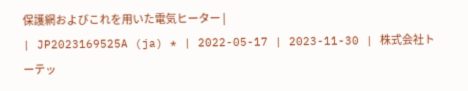保護網およびこれを用いた電気ヒーター |
| JP2023169525A (ja) * | 2022-05-17 | 2023-11-30 | 株式会社トーテッ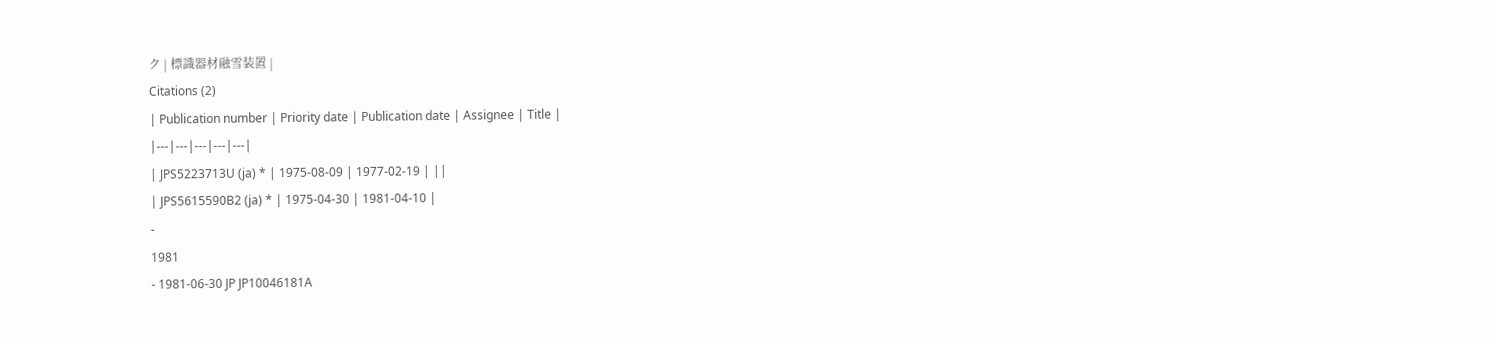ク | 標識器材融雪装置 |
Citations (2)
| Publication number | Priority date | Publication date | Assignee | Title |
|---|---|---|---|---|
| JPS5223713U (ja) * | 1975-08-09 | 1977-02-19 | ||
| JPS5615590B2 (ja) * | 1975-04-30 | 1981-04-10 |
-
1981
- 1981-06-30 JP JP10046181A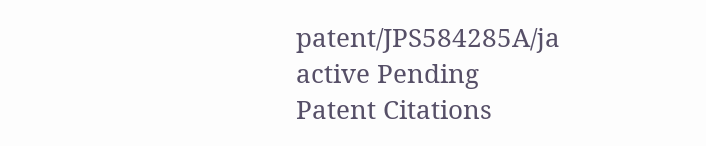patent/JPS584285A/ja active Pending
Patent Citations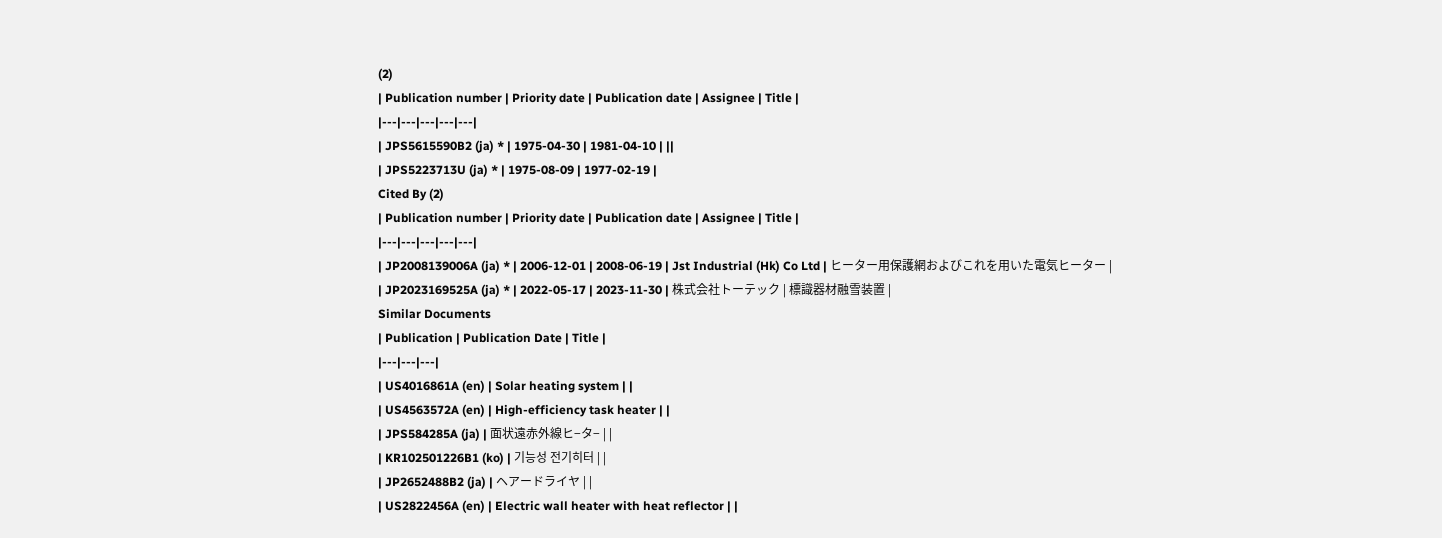(2)
| Publication number | Priority date | Publication date | Assignee | Title |
|---|---|---|---|---|
| JPS5615590B2 (ja) * | 1975-04-30 | 1981-04-10 | ||
| JPS5223713U (ja) * | 1975-08-09 | 1977-02-19 |
Cited By (2)
| Publication number | Priority date | Publication date | Assignee | Title |
|---|---|---|---|---|
| JP2008139006A (ja) * | 2006-12-01 | 2008-06-19 | Jst Industrial (Hk) Co Ltd | ヒーター用保護網およびこれを用いた電気ヒーター |
| JP2023169525A (ja) * | 2022-05-17 | 2023-11-30 | 株式会社トーテック | 標識器材融雪装置 |
Similar Documents
| Publication | Publication Date | Title |
|---|---|---|
| US4016861A (en) | Solar heating system | |
| US4563572A (en) | High-efficiency task heater | |
| JPS584285A (ja) | 面状遠赤外線ヒ−タ− | |
| KR102501226B1 (ko) | 기능성 전기히터 | |
| JP2652488B2 (ja) | ヘアードライヤ | |
| US2822456A (en) | Electric wall heater with heat reflector | |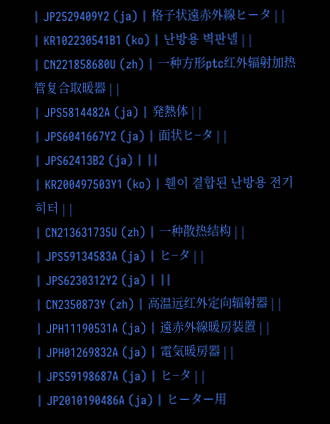| JP2529409Y2 (ja) | 格子状遠赤外線ヒータ | |
| KR102230541B1 (ko) | 난방용 벽판넬 | |
| CN221858680U (zh) | 一种方形ptc红外辐射加热管复合取暖器 | |
| JPS5814482A (ja) | 発熱体 | |
| JPS6041667Y2 (ja) | 面状ヒ−タ | |
| JPS62413B2 (ja) | ||
| KR200497503Y1 (ko) | 휀이 결합된 난방용 전기히터 | |
| CN213631735U (zh) | 一种散热结构 | |
| JPS59134583A (ja) | ヒ−タ | |
| JPS6230312Y2 (ja) | ||
| CN2350873Y (zh) | 高温远红外定向辐射器 | |
| JPH11190531A (ja) | 遠赤外線暖房装置 | |
| JPH01269832A (ja) | 電気暖房器 | |
| JPS59198687A (ja) | ヒ−タ | |
| JP2010190486A (ja) | ヒーター用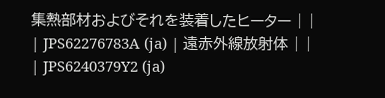集熱部材およびそれを装着したヒーター | |
| JPS62276783A (ja) | 遠赤外線放射体 | |
| JPS6240379Y2 (ja)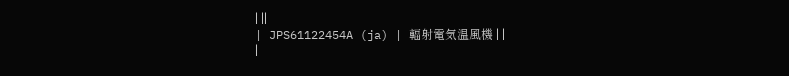| ||
| JPS61122454A (ja) | 輻射電気温風機 | |
|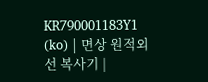KR790001183Y1 (ko) | 면상 원적외선 복사기 |